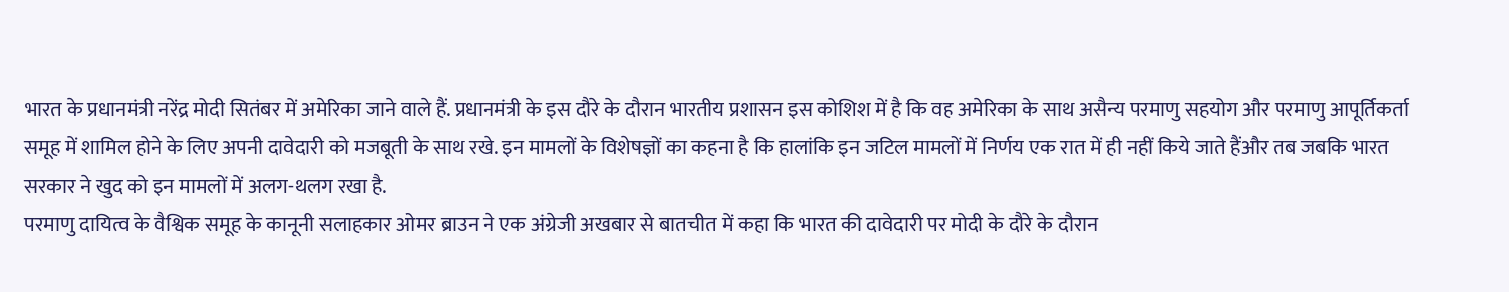भारत के प्रधानमंत्री नरेंद्र मोदी सितंबर में अमेरिका जाने वाले हैं. प्रधानमंत्री के इस दौरे के दौरान भारतीय प्रशासन इस कोशिश में है कि वह अमेरिका के साथ असैन्य परमाणु सहयोग और परमाणु आपूर्तिकर्ता समूह में शामिल होने के लिए अपनी दावेदारी को मजबूती के साथ रखे. इन मामलों के विशेषज्ञों का कहना है कि हालांकि इन जटिल मामलों में निर्णय एक रात में ही नहीं किये जाते हैंऔर तब जबकि भारत सरकार ने खुद को इन मामलों में अलग-थलग रखा है.
परमाणु दायित्व के वैश्विक समूह के कानूनी सलाहकार ओमर ब्राउन ने एक अंग्रेजी अखबार से बातचीत में कहा कि भारत की दावेदारी पर मोदी के दौरे के दौरान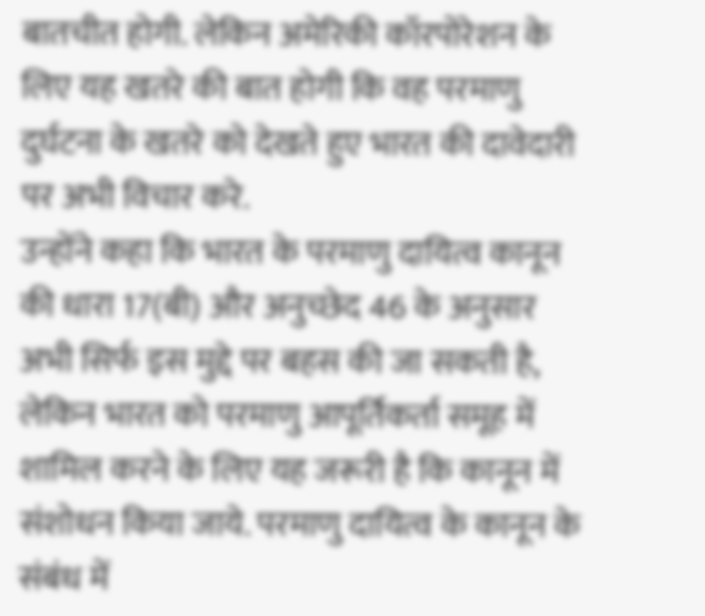बातचीत होगी. लेकिन अमेरिकी कॉरपोरेशन के लिए यह खतरे की बात होगी कि वह परमाणु दुर्घटना के खतरे को देखते हुए भारत की दावेदारी पर अभी विचार करे.
उन्होंने कहा कि भारत के परमाणु दायित्व कानून की धारा 17(बी) और अनुच्छेद 46 के अनुसार अभी सिर्फ इस मुद्दे पर बहस की जा सकती है, लेकिन भारत को परमाणु आपूर्तिकर्ता समूह में शामिल करने के लिए यह जरूरी है कि कानून में संशोधन किया जाये. परमाणु दायित्व के कानून के संबंध में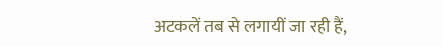अटकलें तब से लगायीं जा रही हैं,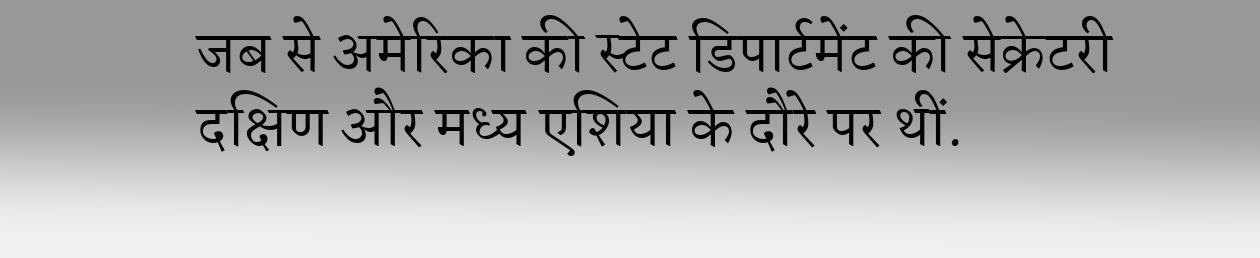जब से अमेरिका की स्टेट डिपार्टमेंट की सेक्रेटरी दक्षिण और मध्य एशिया के दौरे पर थीं.